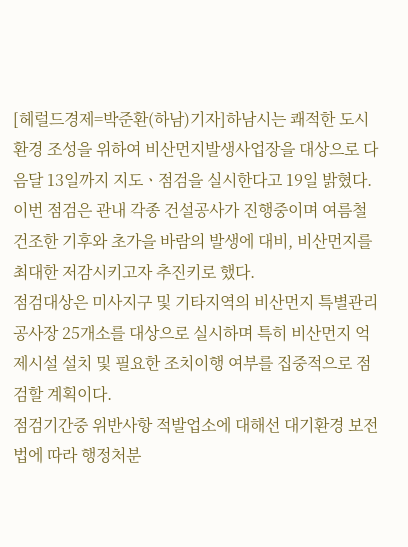[헤럴드경제=박준환(하남)기자]하남시는 쾌적한 도시환경 조성을 위하여 비산먼지발생사업장을 대상으로 다음달 13일까지 지도ㆍ점검을 실시한다고 19일 밝혔다.
이번 점검은 관내 각종 건설공사가 진행중이며 여름철 건조한 기후와 초가을 바람의 발생에 대비, 비산먼지를 최대한 저감시키고자 추진키로 했다.
점검대상은 미사지구 및 기타지역의 비산먼지 특별관리 공사장 25개소를 대상으로 실시하며 특히 비산먼지 억제시설 설치 및 필요한 조치이행 여부를 집중적으로 점검할 계획이다.
점검기간중 위반사항 적발업소에 대해선 대기환경 보전법에 따라 행정처분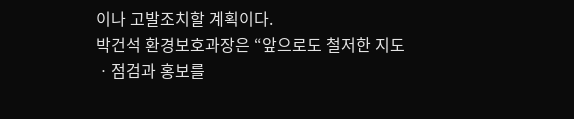이나 고발조치할 계획이다.
박건석 환경보호과장은 “앞으로도 철저한 지도ㆍ점검과 홍보를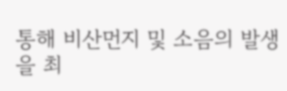통해 비산먼지 및 소음의 발생을 최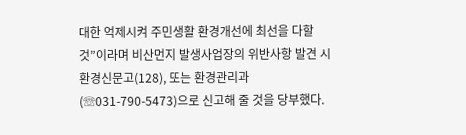대한 억제시켜 주민생활 환경개선에 최선을 다할 것”이라며 비산먼지 발생사업장의 위반사항 발견 시 환경신문고(128), 또는 환경관리과(☏031-790-5473)으로 신고해 줄 것을 당부했다.